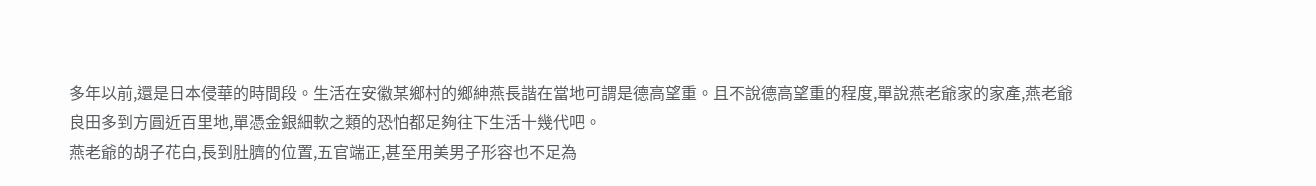多年以前,還是日本侵華的時間段。生活在安徽某鄉村的鄉紳燕長諧在當地可謂是德高望重。且不說德高望重的程度,單說燕老爺家的家產,燕老爺良田多到方圓近百里地,單憑金銀細軟之類的恐怕都足夠往下生活十幾代吧。
燕老爺的胡子花白,長到肚臍的位置,五官端正,甚至用美男子形容也不足為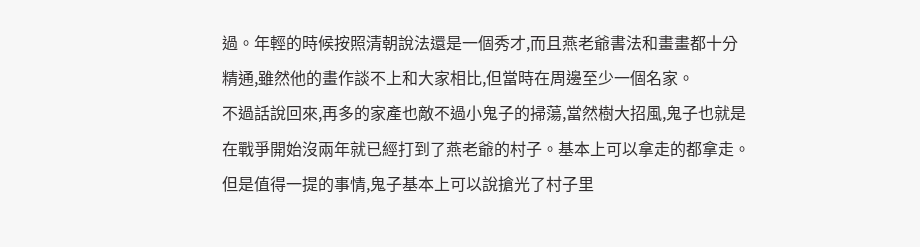過。年輕的時候按照清朝說法還是一個秀才,而且燕老爺書法和畫畫都十分精通,雖然他的畫作談不上和大家相比,但當時在周邊至少一個名家。
不過話說回來,再多的家產也敵不過小鬼子的掃蕩,當然樹大招風,鬼子也就是在戰爭開始沒兩年就已經打到了燕老爺的村子。基本上可以拿走的都拿走。但是值得一提的事情,鬼子基本上可以說搶光了村子里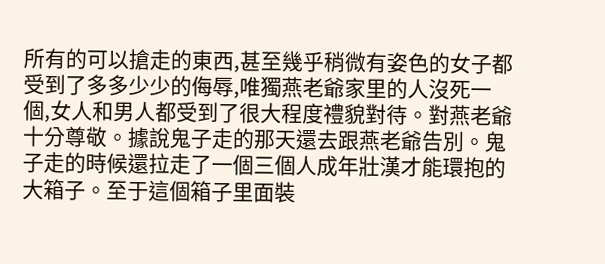所有的可以搶走的東西,甚至幾乎稍微有姿色的女子都受到了多多少少的侮辱,唯獨燕老爺家里的人沒死一個,女人和男人都受到了很大程度禮貌對待。對燕老爺十分尊敬。據說鬼子走的那天還去跟燕老爺告別。鬼子走的時候還拉走了一個三個人成年壯漢才能環抱的大箱子。至于這個箱子里面裝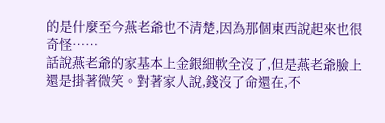的是什麼至今燕老爺也不清楚,因為那個東西說起來也很奇怪……
話說燕老爺的家基本上金銀細軟全沒了,但是燕老爺臉上還是掛著微笑。對著家人說,錢沒了命還在,不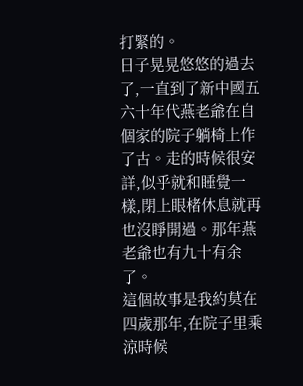打緊的。
日子晃晃悠悠的過去了,一直到了新中國五六十年代燕老爺在自個家的院子躺椅上作了古。走的時候很安詳,似乎就和睡覺一樣,閉上眼楮休息就再也沒睜開過。那年燕老爺也有九十有余了。
這個故事是我約莫在四歲那年,在院子里乘涼時候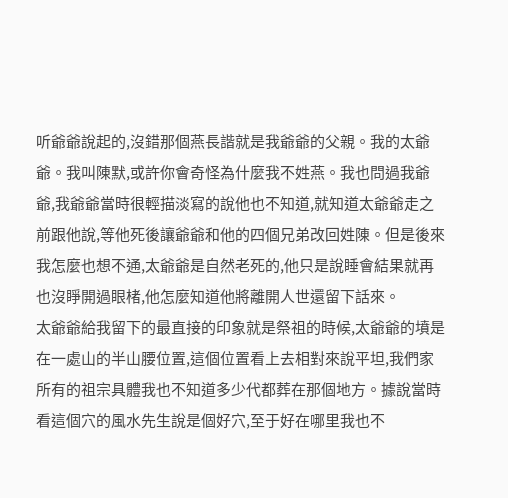听爺爺說起的,沒錯那個燕長諧就是我爺爺的父親。我的太爺爺。我叫陳默,或許你會奇怪為什麼我不姓燕。我也問過我爺爺,我爺爺當時很輕描淡寫的說他也不知道,就知道太爺爺走之前跟他說,等他死後讓爺爺和他的四個兄弟改回姓陳。但是後來我怎麼也想不通,太爺爺是自然老死的,他只是說睡會結果就再也沒睜開過眼楮,他怎麼知道他將離開人世還留下話來。
太爺爺給我留下的最直接的印象就是祭祖的時候,太爺爺的墳是在一處山的半山腰位置,這個位置看上去相對來說平坦,我們家所有的祖宗具體我也不知道多少代都葬在那個地方。據說當時看這個穴的風水先生說是個好穴,至于好在哪里我也不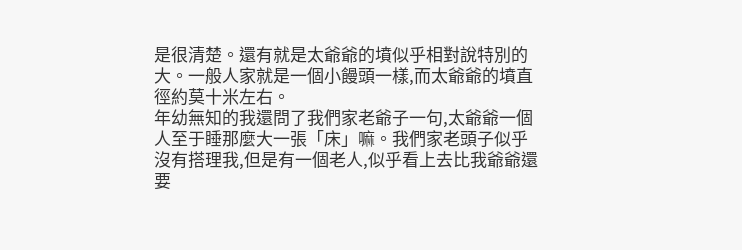是很清楚。還有就是太爺爺的墳似乎相對說特別的大。一般人家就是一個小饅頭一樣,而太爺爺的墳直徑約莫十米左右。
年幼無知的我還問了我們家老爺子一句,太爺爺一個人至于睡那麼大一張「床」嘛。我們家老頭子似乎沒有搭理我,但是有一個老人,似乎看上去比我爺爺還要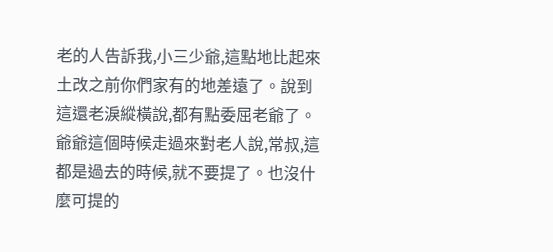老的人告訴我,小三少爺,這點地比起來土改之前你們家有的地差遠了。說到這還老淚縱橫說,都有點委屈老爺了。爺爺這個時候走過來對老人說,常叔,這都是過去的時候,就不要提了。也沒什麼可提的